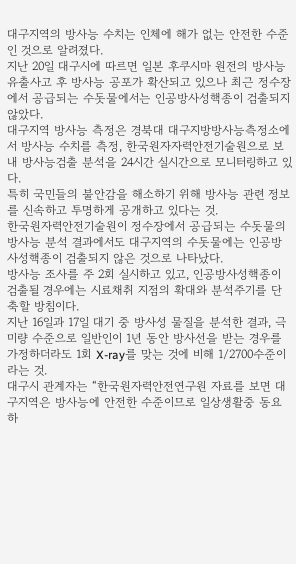대구지역의 방사능 수치는 인체에 해가 없는 안전한 수준인 것으로 알려졌다.
지난 20일 대구시에 따르면 일본 후쿠시마 원전의 방사능 유출사고 후 방사능 공포가 확산되고 있으나 최근 정수장에서 공급되는 수돗물에서는 인공방사성핵종이 검출되지 않았다.
대구지역 방사능 측정은 경북대 대구지방방사능측정소에서 방사능 수치를 측정, 한국원자자력안전기술원으로 보내 방사능검출 분석을 24시간 실시간으로 모니터링하고 있다.
특히 국민들의 불안감을 해소하기 위해 방사능 관련 정보를 신속하고 투명하게 공개하고 있다는 것.
한국원자력안전기술원이 정수장에서 공급되는 수돗물의 방사능 분석 결과에서도 대구지역의 수돗물에는 인공방사성핵종이 검출되지 않은 것으로 나타났다.
방사능 조사를 주 2회 실시하고 있고, 인공방사성핵종이 검출될 경우에는 시료채취 지점의 확대와 분석주기를 단축할 방침이다.
지난 16일과 17일 대기 중 방사성 물질을 분석한 결과, 극미량 수준으로 일반인이 1년 동안 방사선을 받는 경우를 가정하더라도 1회 X-ray를 맞는 것에 비해 1/2700수준이라는 것.
대구시 관계자는 “한국원자력안전연구원 자료를 보면 대구지역은 방사능에 안전한 수준이므로 일상생활중 동요하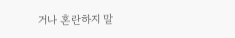거나 혼란하지 말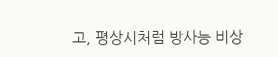고, 평상시처럼 방사능 비상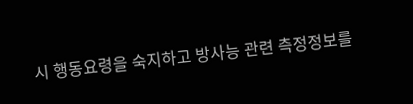시 행동요령을 숙지하고 방사능 관련 측정정보를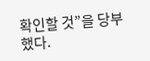확인할 것”을 당부했다.